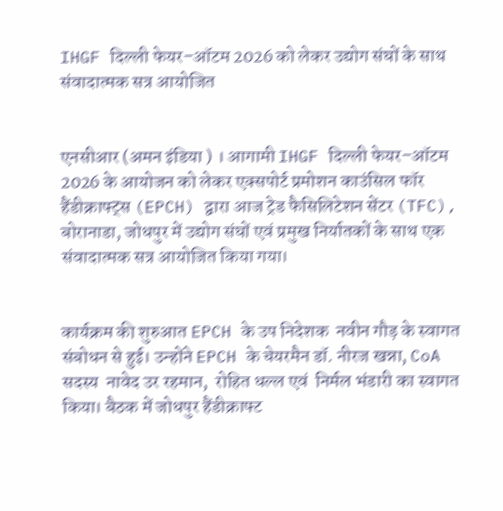IHGF दिल्ली फेयर–ऑटम 2026 को लेकर उद्योग संघों के साथ संवादात्मक सत्र आयोजित


एनसीआर (अमन इंडिया ) । आगामी IHGF दिल्ली फेयर–ऑटम 2026 के आयोजन को लेकर एक्सपोर्ट प्रमोशन काउंसिल फॉर हैंडीक्राफ्ट्स (EPCH) द्वारा आज ट्रेड फैसिलिटेशन सेंटर (TFC), बोरानाडा, जोधपुर में उद्योग संघों एवं प्रमुख निर्यातकों के साथ एक संवादात्मक सत्र आयोजित किया गया।


कार्यक्रम की शुरुआत EPCH के उप निदेशक  नवीन गौड़ के स्वागत संबोधन से हुई। उन्होंने EPCH के चेयरमैन डॉ. नीरज खन्ना, CoA सदस्य  नावेद उर रहमान,  रोहित धल्ल एवं  निर्मल भंडारी का स्वागत किया। बैठक में जोधपुर हैंडीक्राफ्ट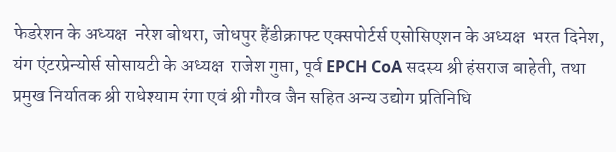फेडरेशन के अध्यक्ष  नरेश बोथरा, जोधपुर हैंडीक्राफ्ट एक्सपोर्टर्स एसोसिएशन के अध्यक्ष  भरत दिनेश, यंग एंटरप्रेन्योर्स सोसायटी के अध्यक्ष  राजेश गुप्ता, पूर्व EPCH CoA सदस्य श्री हंसराज बाहेती, तथा प्रमुख निर्यातक श्री राधेश्याम रंगा एवं श्री गौरव जैन सहित अन्य उद्योग प्रतिनिधि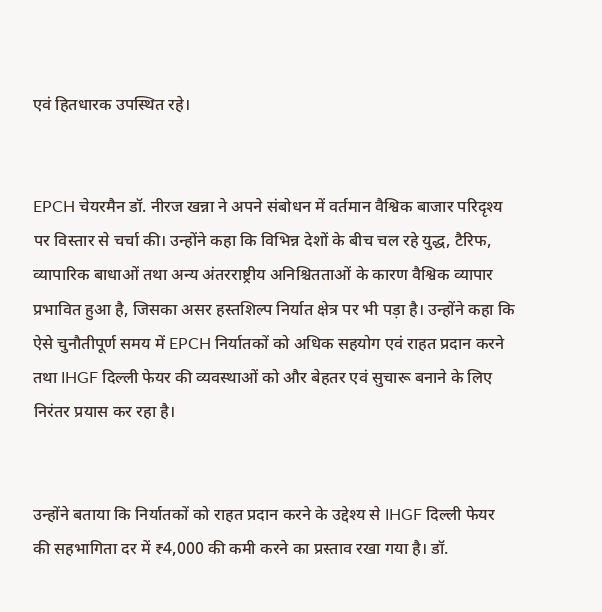एवं हितधारक उपस्थित रहे।


EPCH चेयरमैन डॉ. नीरज खन्ना ने अपने संबोधन में वर्तमान वैश्विक बाजार परिदृश्य पर विस्तार से चर्चा की। उन्होंने कहा कि विभिन्न देशों के बीच चल रहे युद्ध, टैरिफ, व्यापारिक बाधाओं तथा अन्य अंतरराष्ट्रीय अनिश्चितताओं के कारण वैश्विक व्यापार प्रभावित हुआ है, जिसका असर हस्तशिल्प निर्यात क्षेत्र पर भी पड़ा है। उन्होंने कहा कि ऐसे चुनौतीपूर्ण समय में EPCH निर्यातकों को अधिक सहयोग एवं राहत प्रदान करने तथा IHGF दिल्ली फेयर की व्यवस्थाओं को और बेहतर एवं सुचारू बनाने के लिए निरंतर प्रयास कर रहा है।


उन्होंने बताया कि निर्यातकों को राहत प्रदान करने के उद्देश्य से IHGF दिल्ली फेयर की सहभागिता दर में ₹4,000 की कमी करने का प्रस्ताव रखा गया है। डॉ.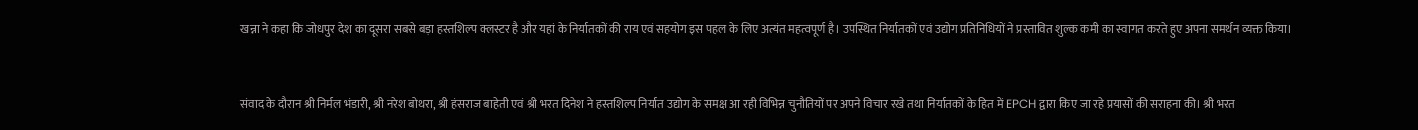खन्ना ने कहा कि जोधपुर देश का दूसरा सबसे बड़ा हस्तशिल्प क्लस्टर है और यहां के निर्यातकों की राय एवं सहयोग इस पहल के लिए अत्यंत महत्वपूर्ण है। उपस्थित निर्यातकों एवं उद्योग प्रतिनिधियों ने प्रस्तावित शुल्क कमी का स्वागत करते हुए अपना समर्थन व्यक्त किया।


संवाद के दौरान श्री निर्मल भंडारी, श्री नरेश बोथरा, श्री हंसराज बाहेती एवं श्री भरत दिनेश ने हस्तशिल्प निर्यात उद्योग के समक्ष आ रही विभिन्न चुनौतियों पर अपने विचार रखे तथा निर्यातकों के हित में EPCH द्वारा किए जा रहे प्रयासों की सराहना की। श्री भरत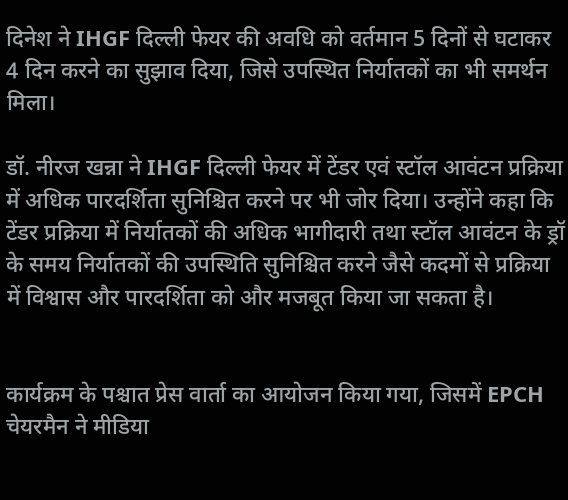दिनेश ने IHGF दिल्ली फेयर की अवधि को वर्तमान 5 दिनों से घटाकर 4 दिन करने का सुझाव दिया, जिसे उपस्थित निर्यातकों का भी समर्थन मिला।

डॉ. नीरज खन्ना ने IHGF दिल्ली फेयर में टेंडर एवं स्टॉल आवंटन प्रक्रिया में अधिक पारदर्शिता सुनिश्चित करने पर भी जोर दिया। उन्होंने कहा कि टेंडर प्रक्रिया में निर्यातकों की अधिक भागीदारी तथा स्टॉल आवंटन के ड्रॉ के समय निर्यातकों की उपस्थिति सुनिश्चित करने जैसे कदमों से प्रक्रिया में विश्वास और पारदर्शिता को और मजबूत किया जा सकता है।


कार्यक्रम के पश्चात प्रेस वार्ता का आयोजन किया गया, जिसमें EPCH चेयरमैन ने मीडिया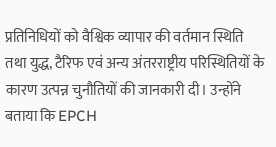प्रतिनिधियों को वैश्विक व्यापार की वर्तमान स्थिति तथा युद्ध, टैरिफ एवं अन्य अंतरराष्ट्रीय परिस्थितियों के कारण उत्पन्न चुनौतियों की जानकारी दी। उन्होंने बताया कि EPCH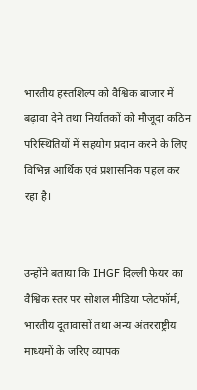भारतीय हस्तशिल्प को वैश्विक बाजार में बढ़ावा देने तथा निर्यातकों को मौजूदा कठिन परिस्थितियों में सहयोग प्रदान करने के लिए विभिन्न आर्थिक एवं प्रशासनिक पहल कर रहा है।


उन्होंने बताया कि IHGF दिल्ली फेयर का वैश्विक स्तर पर सोशल मीडिया प्लेटफॉर्म, भारतीय दूतावासों तथा अन्य अंतरराष्ट्रीय माध्यमों के जरिए व्यापक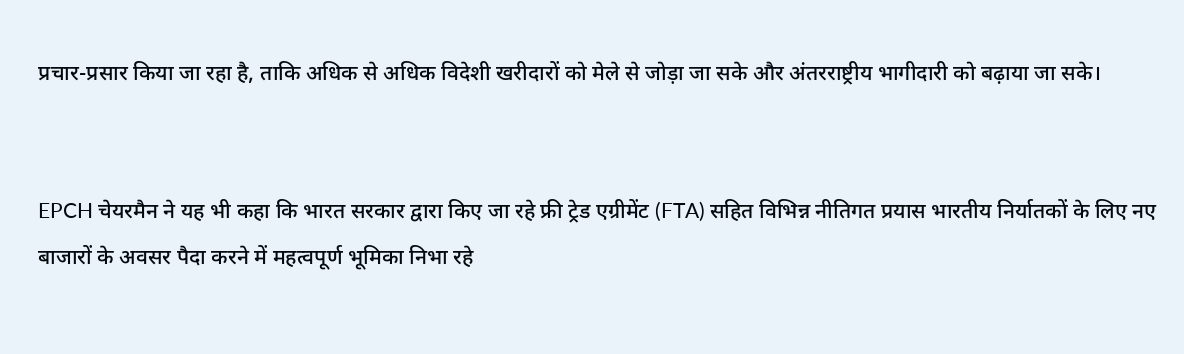प्रचार-प्रसार किया जा रहा है, ताकि अधिक से अधिक विदेशी खरीदारों को मेले से जोड़ा जा सके और अंतरराष्ट्रीय भागीदारी को बढ़ाया जा सके।


EPCH चेयरमैन ने यह भी कहा कि भारत सरकार द्वारा किए जा रहे फ्री ट्रेड एग्रीमेंट (FTA) सहित विभिन्न नीतिगत प्रयास भारतीय निर्यातकों के लिए नए बाजारों के अवसर पैदा करने में महत्वपूर्ण भूमिका निभा रहे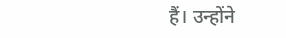हैं। उन्होंने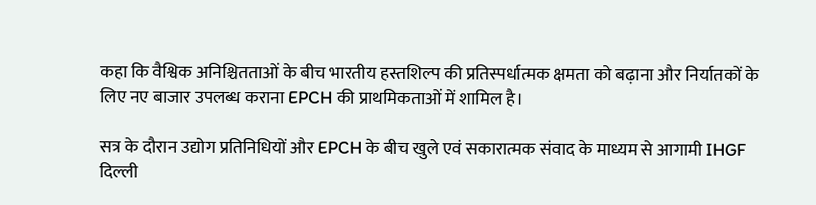कहा कि वैश्विक अनिश्चितताओं के बीच भारतीय हस्तशिल्प की प्रतिस्पर्धात्मक क्षमता को बढ़ाना और निर्यातकों के लिए नए बाजार उपलब्ध कराना EPCH की प्राथमिकताओं में शामिल है।

सत्र के दौरान उद्योग प्रतिनिधियों और EPCH के बीच खुले एवं सकारात्मक संवाद के माध्यम से आगामी IHGF दिल्ली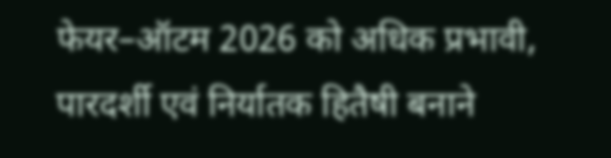फेयर–ऑटम 2026 को अधिक प्रभावी, पारदर्शी एवं निर्यातक हितैषी बनाने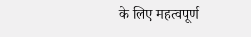के लिए महत्वपूर्ण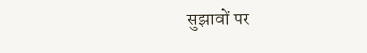सुझावों पर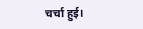चर्चा हुई।